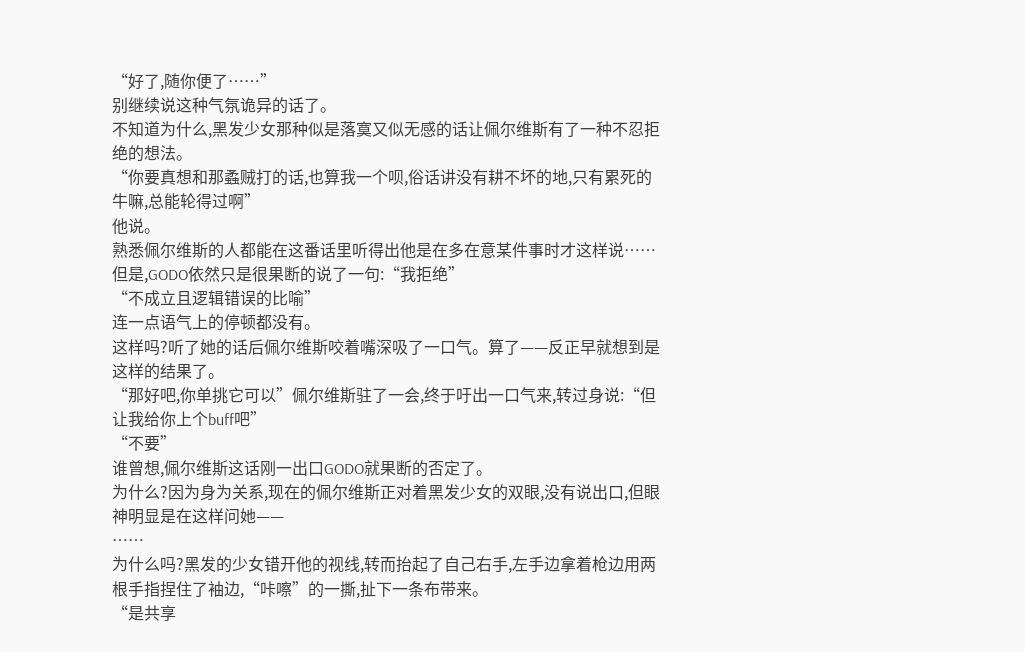“好了,随你便了……”
别继续说这种气氛诡异的话了。
不知道为什么,黑发少女那种似是落寞又似无感的话让佩尔维斯有了一种不忍拒绝的想法。
“你要真想和那蟊贼打的话,也算我一个呗,俗话讲没有耕不坏的地,只有累死的牛嘛,总能轮得过啊”
他说。
熟悉佩尔维斯的人都能在这番话里听得出他是在多在意某件事时才这样说……但是,GODO依然只是很果断的说了一句:“我拒绝”
“不成立且逻辑错误的比喻”
连一点语气上的停顿都没有。
这样吗?听了她的话后佩尔维斯咬着嘴深吸了一口气。算了——反正早就想到是这样的结果了。
“那好吧,你单挑它可以”佩尔维斯驻了一会,终于吁出一口气来,转过身说:“但让我给你上个buff吧”
“不要”
谁曾想,佩尔维斯这话刚一出口GODO就果断的否定了。
为什么?因为身为关系,现在的佩尔维斯正对着黑发少女的双眼,没有说出口,但眼神明显是在这样问她——
……
为什么吗?黑发的少女错开他的视线,转而抬起了自己右手,左手边拿着枪边用两根手指捏住了袖边,“咔嚓”的一撕,扯下一条布带来。
“是共享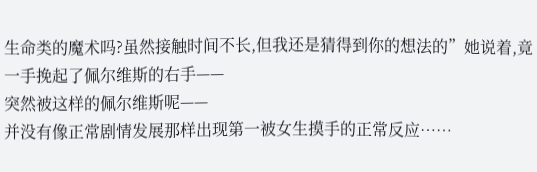生命类的魔术吗?虽然接触时间不长,但我还是猜得到你的想法的”她说着,竟一手挽起了佩尔维斯的右手——
突然被这样的佩尔维斯呢——
并没有像正常剧情发展那样出现第一被女生摸手的正常反应……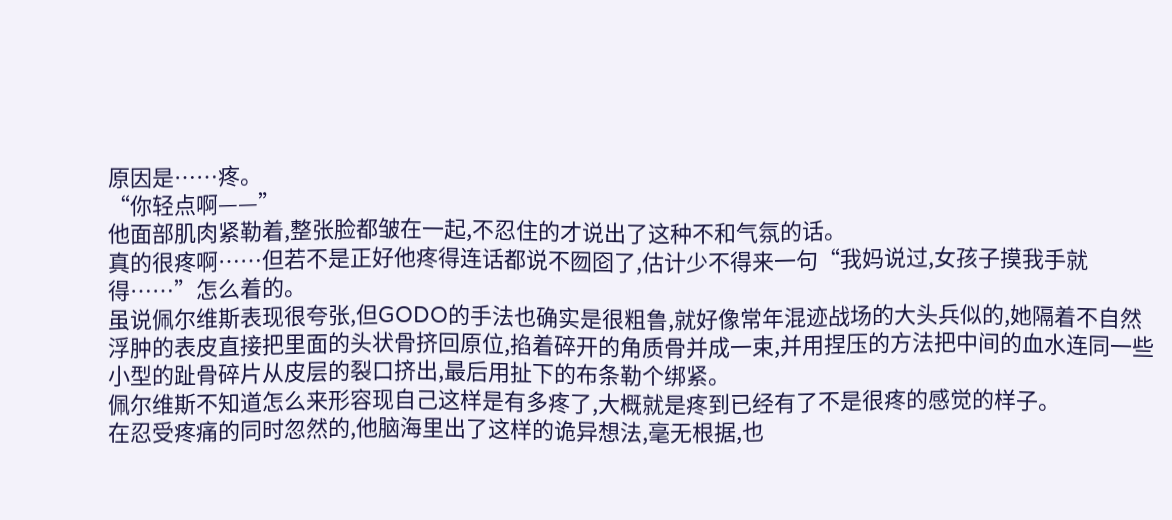原因是……疼。
“你轻点啊——”
他面部肌肉紧勒着,整张脸都皱在一起,不忍住的才说出了这种不和气氛的话。
真的很疼啊……但若不是正好他疼得连话都说不囫囵了,估计少不得来一句“我妈说过,女孩子摸我手就得……”怎么着的。
虽说佩尔维斯表现很夸张,但GODO的手法也确实是很粗鲁,就好像常年混迹战场的大头兵似的,她隔着不自然浮肿的表皮直接把里面的头状骨挤回原位,掐着碎开的角质骨并成一束,并用捏压的方法把中间的血水连同一些小型的趾骨碎片从皮层的裂口挤出,最后用扯下的布条勒个绑紧。
佩尔维斯不知道怎么来形容现自己这样是有多疼了,大概就是疼到已经有了不是很疼的感觉的样子。
在忍受疼痛的同时忽然的,他脑海里出了这样的诡异想法,毫无根据,也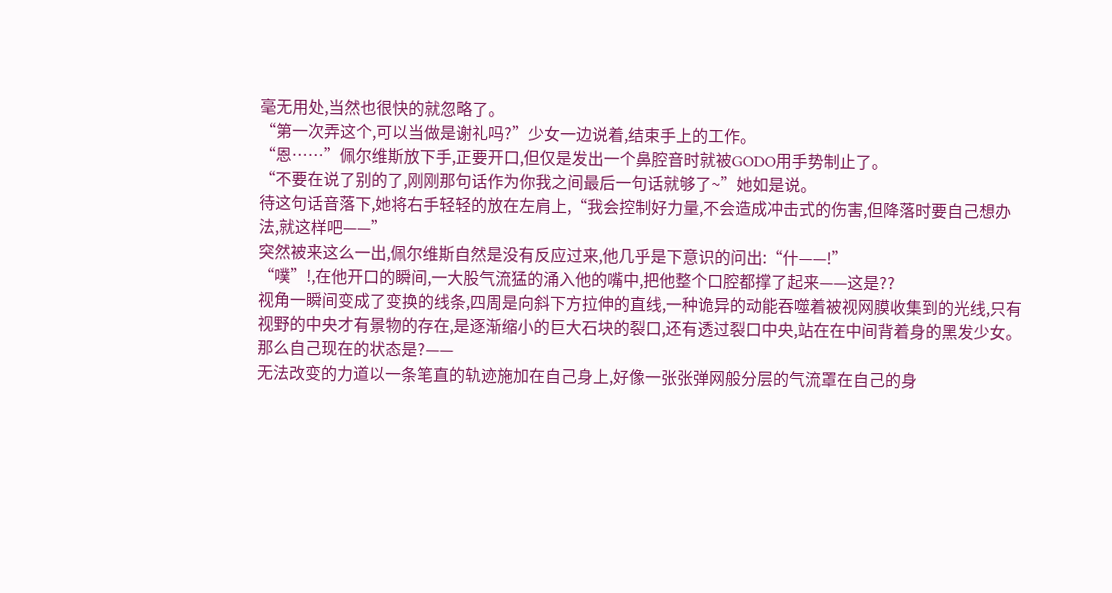毫无用处,当然也很快的就忽略了。
“第一次弄这个,可以当做是谢礼吗?”少女一边说着,结束手上的工作。
“恩……”佩尔维斯放下手,正要开口,但仅是发出一个鼻腔音时就被GODO用手势制止了。
“不要在说了别的了,刚刚那句话作为你我之间最后一句话就够了~”她如是说。
待这句话音落下,她将右手轻轻的放在左肩上,“我会控制好力量,不会造成冲击式的伤害,但降落时要自己想办法,就这样吧——”
突然被来这么一出,佩尔维斯自然是没有反应过来,他几乎是下意识的问出:“什——!”
“噗”!,在他开口的瞬间,一大股气流猛的涌入他的嘴中,把他整个口腔都撑了起来——这是??
视角一瞬间变成了变换的线条,四周是向斜下方拉伸的直线,一种诡异的动能吞噬着被视网膜收集到的光线,只有视野的中央才有景物的存在,是逐渐缩小的巨大石块的裂口,还有透过裂口中央,站在在中间背着身的黑发少女。
那么自己现在的状态是?——
无法改变的力道以一条笔直的轨迹施加在自己身上,好像一张张弹网般分层的气流罩在自己的身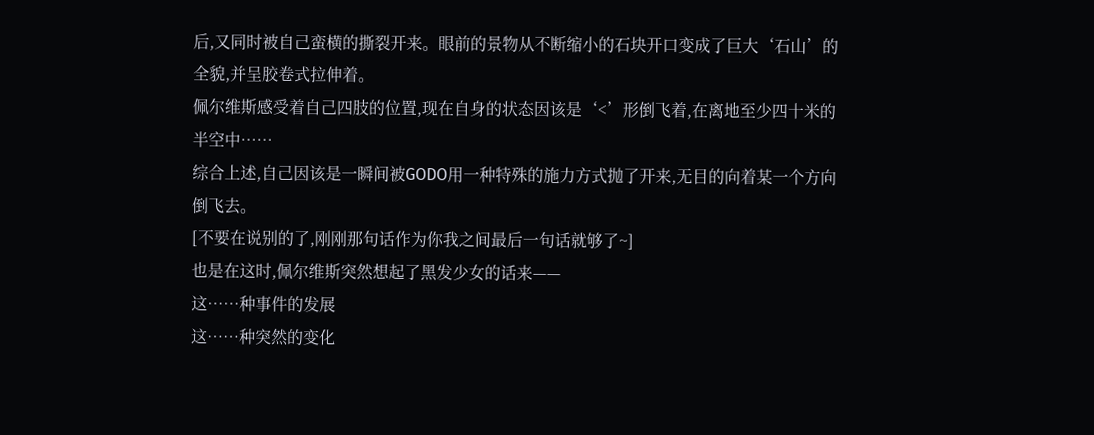后,又同时被自己蛮横的撕裂开来。眼前的景物从不断缩小的石块开口变成了巨大‘石山’的全貌,并呈胶卷式拉伸着。
佩尔维斯感受着自己四肢的位置,现在自身的状态因该是‘<’形倒飞着,在离地至少四十米的半空中……
综合上述,自己因该是一瞬间被GODO用一种特殊的施力方式抛了开来,无目的向着某一个方向倒飞去。
[不要在说别的了,刚刚那句话作为你我之间最后一句话就够了~]
也是在这时,佩尔维斯突然想起了黑发少女的话来——
这……种事件的发展
这……种突然的变化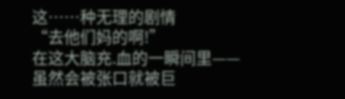这……种无理的剧情
“去他们妈的啊!”
在这大脑充.血的一瞬间里——
虽然会被张口就被巨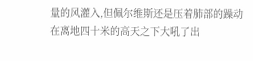量的风灌入,但佩尔维斯还是压着肺部的躁动在离地四十米的高天之下大吼了出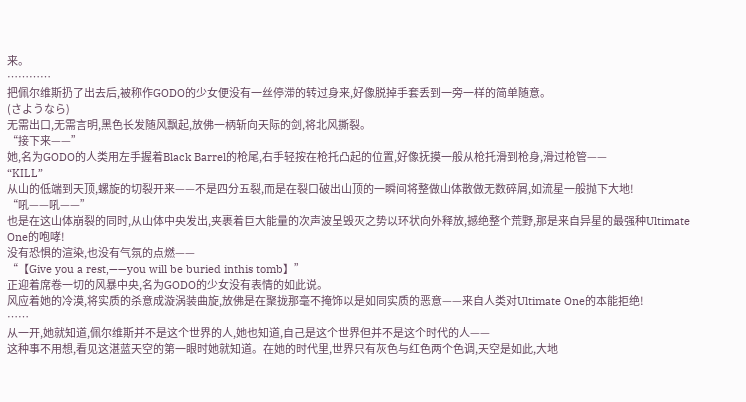来。
…………
把佩尔维斯扔了出去后,被称作GODO的少女便没有一丝停滞的转过身来,好像脱掉手套丢到一旁一样的简单随意。
(さようなら)
无需出口,无需言明,黑色长发随风飘起,放佛一柄斩向天际的剑,将北风撕裂。
“接下来——”
她,名为GODO的人类用左手握着Black Barrel的枪尾,右手轻按在枪托凸起的位置,好像抚摸一般从枪托滑到枪身,滑过枪管——
“KILL”
从山的低端到天顶,螺旋的切裂开来——不是四分五裂,而是在裂口破出山顶的一瞬间将整做山体散做无数碎屑,如流星一般抛下大地!
“吼——吼——”
也是在这山体崩裂的同时,从山体中央发出,夹裹着巨大能量的次声波呈毁灭之势以环状向外释放,撼绝整个荒野,那是来自异星的最强种Ultimate One的咆哮!
没有恐惧的渲染,也没有气氛的点燃——
“【Give you a rest,——you will be buried inthis tomb】”
正迎着席卷一切的风暴中央,名为GODO的少女没有表情的如此说。
风应着她的冷漠,将实质的杀意成漩涡装曲旋,放佛是在聚拢那毫不掩饰以是如同实质的恶意——来自人类对Ultimate One的本能拒绝!
……
从一开,她就知道,佩尔维斯并不是这个世界的人,她也知道,自己是这个世界但并不是这个时代的人——
这种事不用想,看见这湛蓝天空的第一眼时她就知道。在她的时代里,世界只有灰色与红色两个色调,天空是如此,大地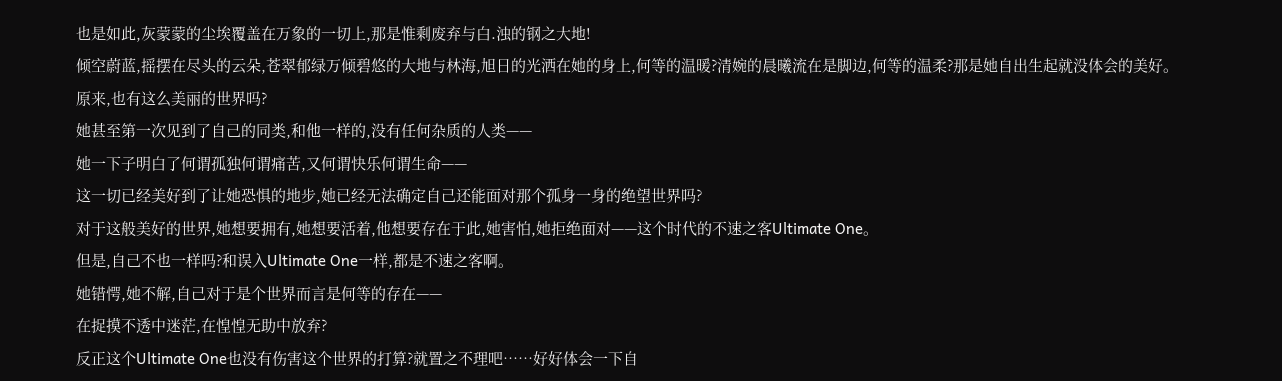也是如此,灰蒙蒙的尘埃覆盖在万象的一切上,那是惟剩废弃与白.浊的钢之大地!
倾空蔚蓝,摇摆在尽头的云朵,苍翠郁绿万倾碧悠的大地与林海,旭日的光洒在她的身上,何等的温暖?清婉的晨曦流在是脚边,何等的温柔?那是她自出生起就没体会的美好。
原来,也有这么美丽的世界吗?
她甚至第一次见到了自己的同类,和他一样的,没有任何杂质的人类——
她一下子明白了何谓孤独何谓痛苦,又何谓快乐何谓生命——
这一切已经美好到了让她恐惧的地步,她已经无法确定自己还能面对那个孤身一身的绝望世界吗?
对于这般美好的世界,她想要拥有,她想要活着,他想要存在于此,她害怕,她拒绝面对——这个时代的不速之客Ultimate One。
但是,自己不也一样吗?和误入Ultimate One一样,都是不速之客啊。
她错愕,她不解,自己对于是个世界而言是何等的存在——
在捉摸不透中迷茫,在惶惶无助中放弃?
反正这个Ultimate One也没有伤害这个世界的打算?就置之不理吧……好好体会一下自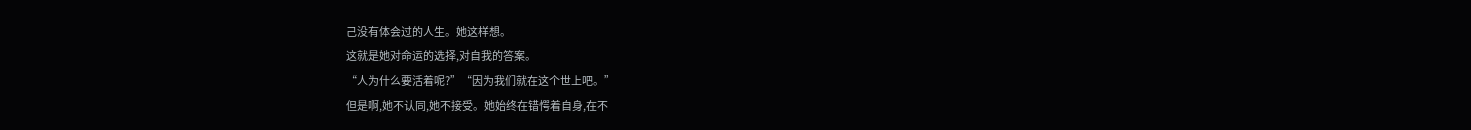己没有体会过的人生。她这样想。
这就是她对命运的选择,对自我的答案。
“人为什么要活着呢?”“因为我们就在这个世上吧。”
但是啊,她不认同,她不接受。她始终在错愕着自身,在不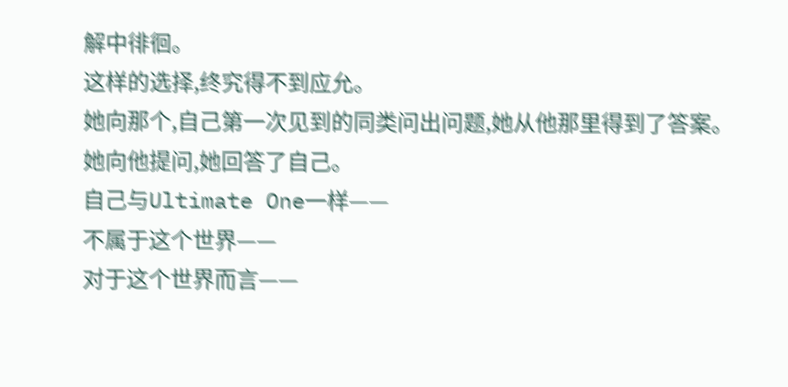解中徘徊。
这样的选择,终究得不到应允。
她向那个,自己第一次见到的同类问出问题,她从他那里得到了答案。她向他提问,她回答了自己。
自己与Ultimate One一样——
不属于这个世界——
对于这个世界而言——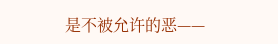是不被允许的恶——